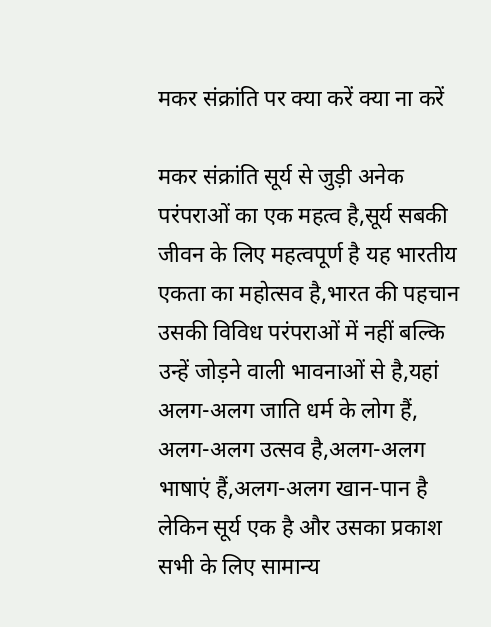मकर संक्रांति पर क्या करें क्या ना करें

मकर संक्रांति सूर्य से जुड़ी अनेक परंपराओं का एक महत्व है,सूर्य सबकी जीवन के लिए महत्वपूर्ण है यह भारतीय एकता का महोत्सव है,भारत की पहचान उसकी विविध परंपराओं में नहीं बल्कि उन्हें जोड़ने वाली भावनाओं से है,यहां अलग-अलग जाति धर्म के लोग हैं, अलग-अलग उत्सव है,अलग-अलग भाषाएं हैं,अलग-अलग खान-पान है लेकिन सूर्य एक है और उसका प्रकाश सभी के लिए सामान्य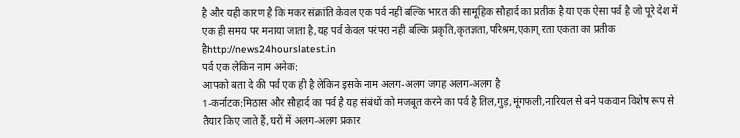है और यही कारण है कि मकर संक्रांति केवल एक पर्व नहीं बल्कि भारत की सामूहिक सौहार्द का प्रतीक है या एक ऐसा पर्व है जो पूरे देश में एक ही समय पर मनाया जाता है,यह पर्व केवल परंपरा नहीं बल्कि प्रकृति,कृतज्ञता,परिश्रम,एकाग् रता एकता का प्रतीक हैhttp://news24hourslatest.in
पर्व एक लेकिन नाम अनेक:
आपको बता दे की पर्व एक ही है लेकिन इसके नाम अलग-अलग जगह अलग-अलग है
1-कर्नाटक:मिठास और सौहार्द का पर्व है यह संबंधों को मजबूत करने का पर्व है तिल,गुड़,मूंगफली,नारियल से बने पकवान विशेष रूप से तैयार किए जाते हैं,घरों में अलग-अलग प्रकार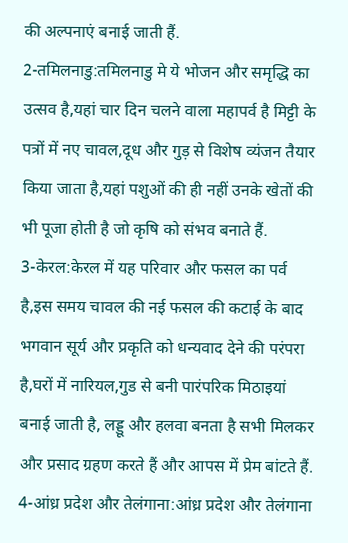की अल्पनाएं बनाई जाती हैं.
2-तमिलनाडु:तमिलनाडु मे ये भोजन और समृद्धि का उत्सव है,यहां चार दिन चलने वाला महापर्व है मिट्टी के पत्रों में नए चावल,दूध और गुड़ से विशेष व्यंजन तैयार किया जाता है,यहां पशुओं की ही नहीं उनके खेतों की भी पूजा होती है जो कृषि को संभव बनाते हैं.
3-केरल:केरल में यह परिवार और फसल का पर्व है,इस समय चावल की नई फसल की कटाई के बाद भगवान सूर्य और प्रकृति को धन्यवाद देने की परंपरा है,घरों में नारियल,गुड से बनी पारंपरिक मिठाइयां बनाई जाती है, लड्डू और हलवा बनता है सभी मिलकर और प्रसाद ग्रहण करते हैं और आपस में प्रेम बांटते हैं.
4-आंध्र प्रदेश और तेलंगाना:आंध्र प्रदेश और तेलंगाना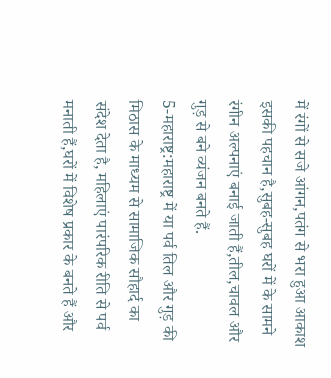में रंगों से सजे आंगन,पतंग से भरा हुआ आकाश इसकी पहचान है,सुबह-सुबह घरों में के सामने रंगीन अल्पनाएं बनाई जाती हैं,तील,चावल और गुड़ से बने व्यंजन बनते हैं.
5-महाराष्ट्र:महाराष्ट्र में या पर्व तिल और गुड़ की मिठास के माध्यम से सामाजिक सौहार्द का संदेश देता है, महिलाएं पारंपरिक रीति से पर्व मनाती हैं,घरों में विशेष प्रकार के बनते हैं और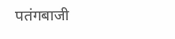पतंगबाजी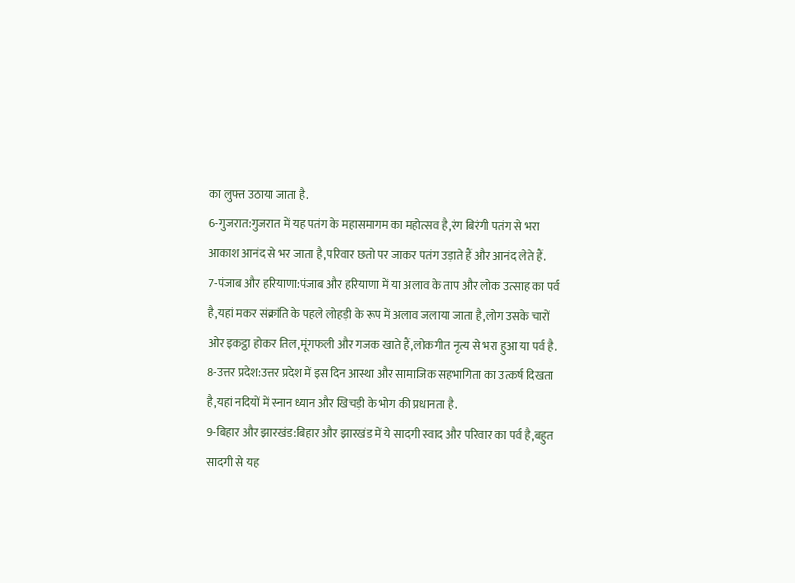का लुफ्त उठाया जाता है.
6-गुजरात:गुजरात में यह पतंग के महासमागम का महोत्सव है,रंग बिरंगी पतंग से भरा आकाश आनंद से भर जाता है,परिवार छतो पर जाकर पतंग उड़ाते हैं और आनंद लेते हैं.
7-पंजाब और हरियाणा:पंजाब और हरियाणा में या अलाव के ताप और लोक उत्साह का पर्व है,यहां मकर संक्रांति के पहले लोहड़ी के रूप में अलाव जलाया जाता है,लोग उसके चारों ओर इकट्ठा होकर तिल,मूंगफली और गजक खाते हैं,लोकगीत नृत्य से भरा हुआ या पर्व है.
8-उत्तर प्रदेश:उत्तर प्रदेश में इस दिन आस्था और सामाजिक सहभागिता का उत्कर्ष दिखता है,यहां नदियों में स्नान ध्यान और खिचड़ी के भोग की प्रधानता है.
9-बिहार और झारखंड:बिहार और झारखंड में ये सादगी स्वाद और परिवार का पर्व है,बहुत सादगी से यह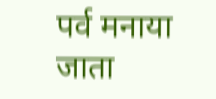पर्व मनाया जाता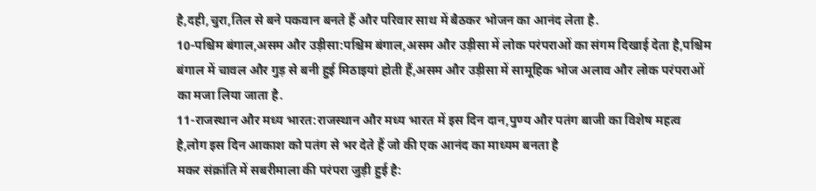है,दही,चुरा,तिल से बने पकवान बनते हैं और परिवार साथ में बैठकर भोजन का आनंद लेता है.
10-पश्चिम बंगाल,असम और उड़ीसा:पश्चिम बंगाल,असम और उड़ीसा में लोक परंपराओं का संगम दिखाई देता है,पश्चिम बंगाल में चावल और गुड़ से बनी हुई मिठाइयां होती हैं,असम और उड़ीसा में सामूहिक भोज अलाव और लोक परंपराओं का मजा लिया जाता है.
11-राजस्थान और मध्य भारत:राजस्थान और मध्य भारत में इस दिन दान,पुण्य और पतंग बाजी का विशेष महत्व है,लोग इस दिन आकाश को पतंग से भर देते हैं जो की एक आनंद का माध्यम बनता है
मकर संक्रांति में सबरीमाला की परंपरा जुड़ी हुई है: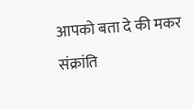आपको बता दे की मकर संक्रांति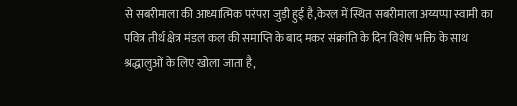से सबरीमाला की आध्यात्मिक परंपरा जुड़ी हुई है,केरल में स्थित सबरीमाला अय्यप्पा स्वामी का पवित्र तीर्थ क्षेत्र मंडल कल की समाप्ति के बाद मकर संक्रांति के दिन विशेष भक्ति के साथ श्रद्धालुओं के लिए खोला जाता है,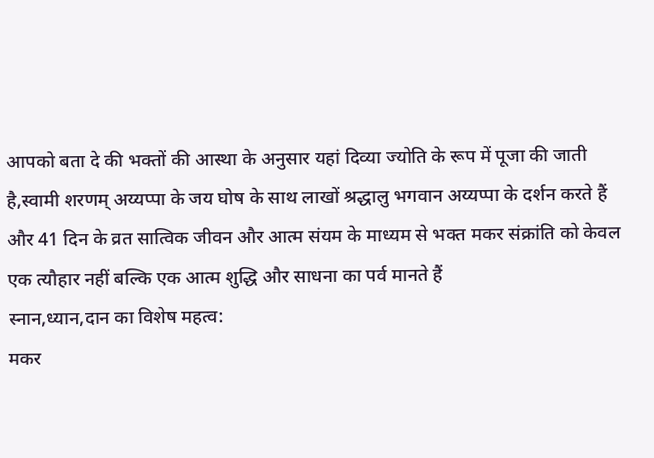आपको बता दे की भक्तों की आस्था के अनुसार यहां दिव्या ज्योति के रूप में पूजा की जाती है,स्वामी शरणम् अय्यप्पा के जय घोष के साथ लाखों श्रद्धालु भगवान अय्यप्पा के दर्शन करते हैं और 41 दिन के व्रत सात्विक जीवन और आत्म संयम के माध्यम से भक्त मकर संक्रांति को केवल एक त्यौहार नहीं बल्कि एक आत्म शुद्धि और साधना का पर्व मानते हैं
स्नान,ध्यान,दान का विशेष महत्व:
मकर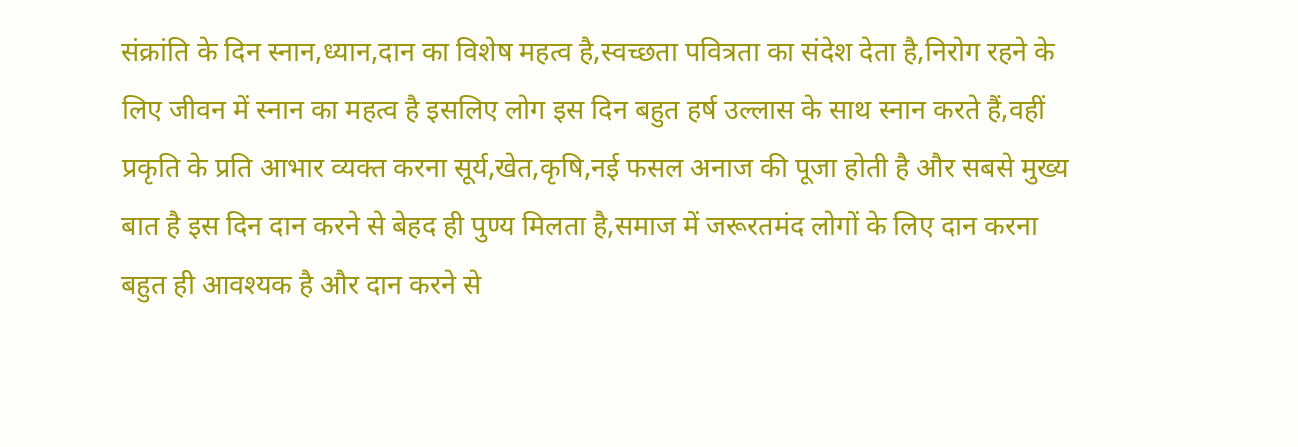संक्रांति के दिन स्नान,ध्यान,दान का विशेष महत्व है,स्वच्छता पवित्रता का संदेश देता है,निरोग रहने के लिए जीवन में स्नान का महत्व है इसलिए लोग इस दिन बहुत हर्ष उल्लास के साथ स्नान करते हैं,वहीं प्रकृति के प्रति आभार व्यक्त करना सूर्य,खेत,कृषि,नई फसल अनाज की पूजा होती है और सबसे मुख्य बात है इस दिन दान करने से बेहद ही पुण्य मिलता है,समाज में जरूरतमंद लोगों के लिए दान करना बहुत ही आवश्यक है और दान करने से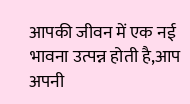आपकी जीवन में एक नई भावना उत्पन्न होती है,आप अपनी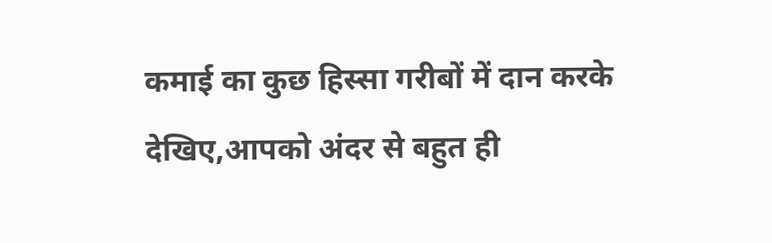कमाई का कुछ हिस्सा गरीबों में दान करके देखिए,आपको अंदर से बहुत ही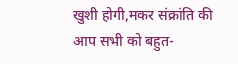खुशी होगी,मकर संक्रांति की आप सभी को बहुत-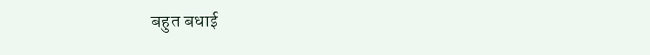बहुत बधाई